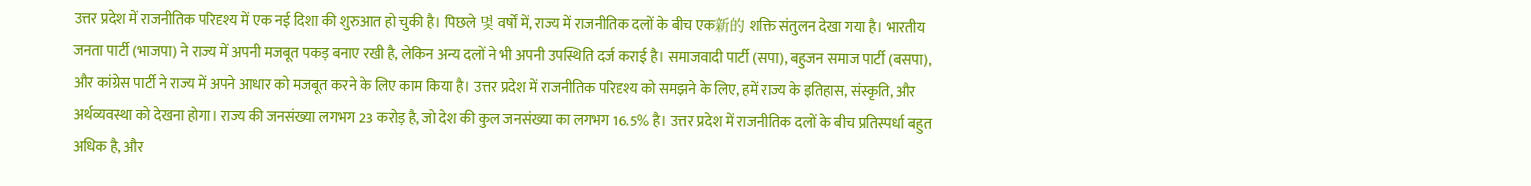उत्तर प्रदेश में राजनीतिक परिदृश्य में एक नई दिशा की शुरुआत हो चुकी है। पिछले 몇 वर्षों में, राज्य में राजनीतिक दलों के बीच एक新的 शक्ति संतुलन देखा गया है। भारतीय जनता पार्टी (भाजपा) ने राज्य में अपनी मजबूत पकड़ बनाए रखी है, लेकिन अन्य दलों ने भी अपनी उपस्थिति दर्ज कराई है। समाजवादी पार्टी (सपा), बहुजन समाज पार्टी (बसपा), और कांग्रेस पार्टी ने राज्य में अपने आधार को मजबूत करने के लिए काम किया है। उत्तर प्रदेश में राजनीतिक परिदृश्य को समझने के लिए, हमें राज्य के इतिहास, संस्कृति, और अर्थव्यवस्था को देखना होगा। राज्य की जनसंख्या लगभग 23 करोड़ है, जो देश की कुल जनसंख्या का लगभग 16.5% है। उत्तर प्रदेश में राजनीतिक दलों के बीच प्रतिस्पर्धा बहुत अधिक है, और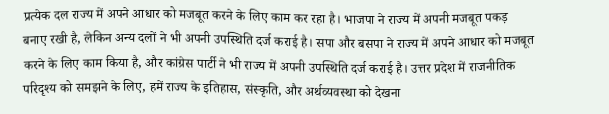प्रत्येक दल राज्य में अपने आधार को मजबूत करने के लिए काम कर रहा है। भाजपा ने राज्य में अपनी मजबूत पकड़ बनाए रखी है, लेकिन अन्य दलों ने भी अपनी उपस्थिति दर्ज कराई है। सपा और बसपा ने राज्य में अपने आधार को मजबूत करने के लिए काम किया है, और कांग्रेस पार्टी ने भी राज्य में अपनी उपस्थिति दर्ज कराई है। उत्तर प्रदेश में राजनीतिक परिदृश्य को समझने के लिए, हमें राज्य के इतिहास, संस्कृति, और अर्थव्यवस्था को देखना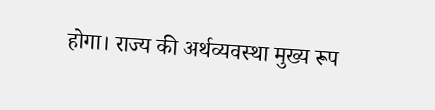होगा। राज्य की अर्थव्यवस्था मुख्य रूप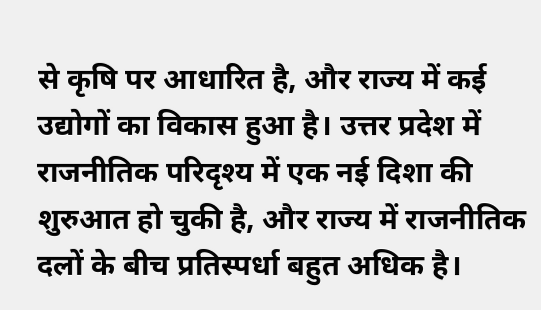से कृषि पर आधारित है, और राज्य में कई उद्योगों का विकास हुआ है। उत्तर प्रदेश में राजनीतिक परिदृश्य में एक नई दिशा की शुरुआत हो चुकी है, और राज्य में राजनीतिक दलों के बीच प्रतिस्पर्धा बहुत अधिक है।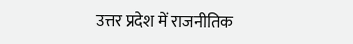उत्तर प्रदेश में राजनीतिक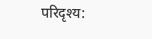परिदृश्य: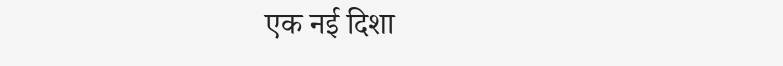एक नई दिशा